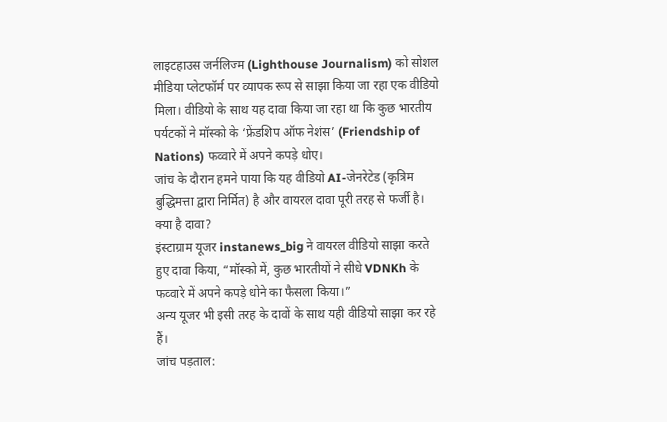लाइटहाउस जर्नलिज्म (Lighthouse Journalism) को सोशल मीडिया प्लेटफॉर्म पर व्यापक रूप से साझा किया जा रहा एक वीडियो मिला। वीडियो के साथ यह दावा किया जा रहा था कि कुछ भारतीय पर्यटकों ने मॉस्को के ‘फ्रेंडशिप ऑफ नेशंस’ (Friendship of Nations) फव्वारे में अपने कपड़े धोए।
जांच के दौरान हमने पाया कि यह वीडियो AI-जेनरेटेड (कृत्रिम बुद्धिमत्ता द्वारा निर्मित) है और वायरल दावा पूरी तरह से फर्जी है।
क्या है दावा?
इंस्टाग्राम यूजर instanews_big ने वायरल वीडियो साझा करते हुए दावा किया, “मॉस्को में, कुछ भारतीयों ने सीधे VDNKh के फव्वारे में अपने कपड़े धोने का फैसला किया।”
अन्य यूजर भी इसी तरह के दावों के साथ यही वीडियो साझा कर रहे हैं।
जांच पड़ताल: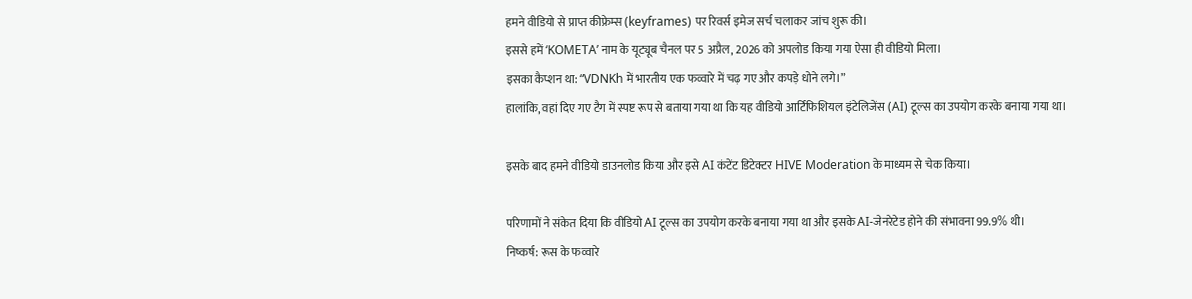हमने वीडियो से प्राप्त कीफ्रेम्स (keyframes) पर रिवर्स इमेज सर्च चलाकर जांच शुरू की।
इससे हमें ‘KOMETA’ नाम के यूट्यूब चैनल पर 5 अप्रैल, 2026 को अपलोड किया गया ऐसा ही वीडियो मिला।
इसका कैप्शन था: “VDNKh में भारतीय एक फव्वारे में चढ़ गए और कपड़े धोने लगे।”
हालांकि, वहां दिए गए टैग में स्पष्ट रूप से बताया गया था कि यह वीडियो आर्टिफिशियल इंटेलिजेंस (AI) टूल्स का उपयोग करके बनाया गया था।

इसके बाद हमने वीडियो डाउनलोड किया और इसे AI कंटेंट डिटेक्टर HIVE Moderation के माध्यम से चेक किया।

परिणामों ने संकेत दिया कि वीडियो AI टूल्स का उपयोग करके बनाया गया था और इसके AI-जेनरेटेड होने की संभावना 99.9% थी।
निष्कर्ष: रूस के फव्वारे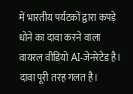में भारतीय पर्यटकों द्वारा कपड़े धोने का दावा करने वाला वायरल वीडियो AI-जेनरेटेड है। दावा पूरी तरह गलत है।